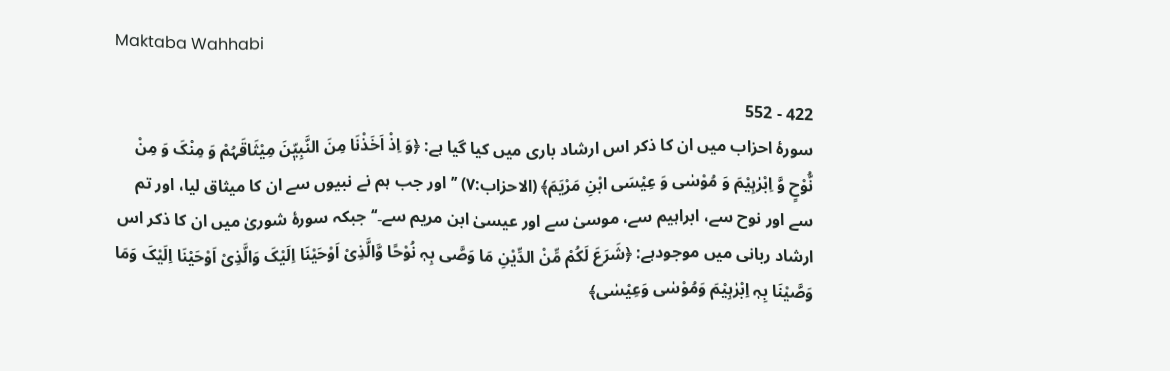Maktaba Wahhabi

422 - 552
سورۂ احزاب میں ان کا ذکر اس ارشاد باری میں کیا گیا ہے: ﴿وَ اِذْ اَخَذْنَا مِنَ النَّبِیّٖنَ مِیْثَاقَہُمْ وَ مِنْکَ وَ مِنْ نُّوْحٍ وَّ اِبْرٰہِیْمَ وَ مُوْسٰی وَ عِیْسَی ابْنِ مَرْیَمَ﴾ (الاحزاب:۷) ’’اور جب ہم نے نبیوں سے ان کا میثاق لیا، اور تم سے اور نوح سے، ابراہیم سے، موسیٰ سے اور عیسیٰ ابن مریم سے۔‘‘ جبکہ سورۂ شوریٰ میں ان کا ذکر اس ارشاد ربانی میں موجودہے: ﴿شَرَعَ لَکُمْ مِّنْ الدِّیْنِ مَا وَصَّی بِہٖ نُوْحًا وَّالَّذِیْ اَوْحَیْنَا اِلَیْکَ وَالَّذِیْ اَوْحَیْنَا اِلَیْکَ وَمَا وَصَّیْنَا بِہٖ اِبْرٰہِیْمَ وَمُوْسٰی وَعِیْسٰی﴾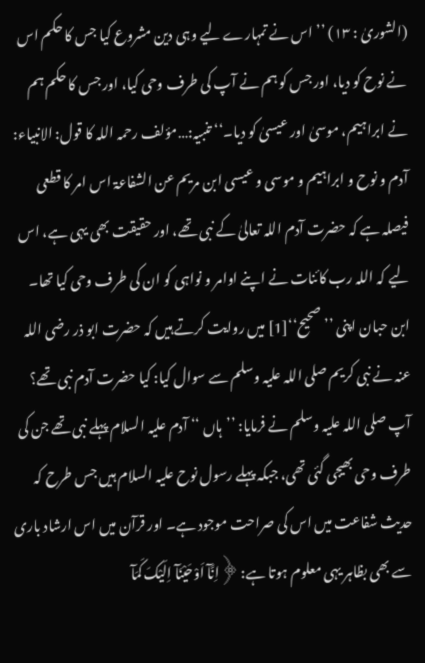(الشوریٰ : ۱۳) ’’اس نے تمہارے لیے وہی دین مشروع کیا جس کا حکم اس نے نوح کو دیا، اور جس کو ہم نے آپ کی طرف وحی کیا، اور جس کا حکم ہم نے ابراہیم، موسیٰ اور عیسیٰ کو دیا۔‘‘ تنبیہ:…مؤلف رحمہ اللہ کا قول: الانبیاء: آدم و نوح و ابراہیم و موسی و عیسی ابن مریم عن الشفاعۃ اس امر کا قطعی فیصلہ ہے کہ حضرت آدم اللہ تعالیٰ کے نبی تھے، اور حقیقت بھی یہی ہے، اس لیے کہ اللہ رب کائنات نے اپنے اوامر و نواہی کو ان کی طرف وحی کیا تھا۔ ابن حبان اپنی ’’صحیح‘‘[1] میں روایت کرتے ہیں کہ حضرت ابو ذر رضی اللہ عنہ نے نبی کریم صلی اللہ علیہ وسلم سے سوال کیا: کیا حضرت آدم نبی تھے؟ آپ صلی اللہ علیہ وسلم نے فرمایا: ’’ہاں ‘‘ آدم علیہ السلام پہلے نبی تھے جن کی طرف وحی بھیجی گئی تھی، جبکہ پہلے رسول نوح علیہ السلام ہیں جس طرح کہ حدیث شفاعت میں اس کی صراحت موجود ہے۔ اور قرآن میں اس ارشاد باری سے بھی بظاہر یہی معلوم ہوتا ہے: ﴿اِنَّآ اَوْحَیْنَآ اِلَیْکَ کَمَآ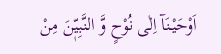اَوْحَیْنَآ اِلٰی نُوْحٍ وَّ النَّبِیّٖنَ مِنْ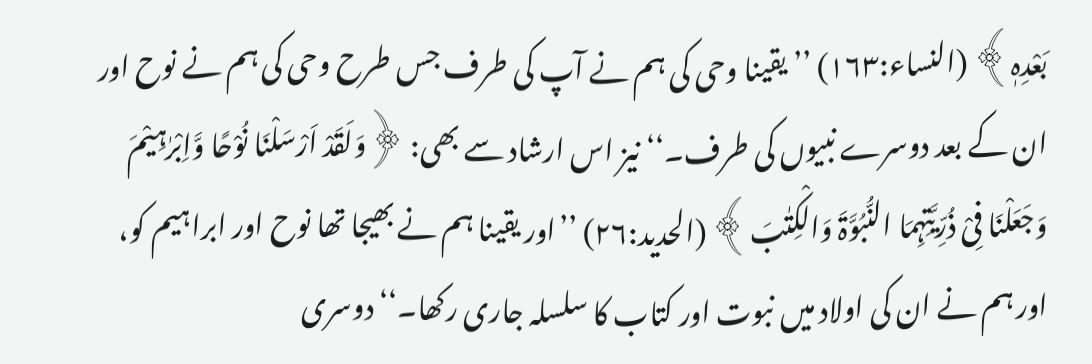بَعْدِہٖ﴾ (النساء:۱۶۳) ’’یقینا وحی کی ہم نے آپ کی طرف جس طرح وحی کی ہم نے نوح اور ان کے بعد دوسرے نبیوں کی طرف۔‘‘ نیز اس ارشاد سے بھی: ﴿وَلَقَدْ اَرْسَلْنَا نُوْحًا وَّاِبْرٰہِیْمَ وَجَعَلْنَا فِیْ ذُرِّیَّتِہِمَا النُّبُوَّۃَ وَالْکِتٰبَ﴾ (الحدید:۲۶) ’’اور یقینا ہم نے بھیجا تھا نوح اور ابراہیم کو، اور ہم نے ان کی اولاد میں نبوت اور کتاب کا سلسلہ جاری رکھا۔‘‘ دوسری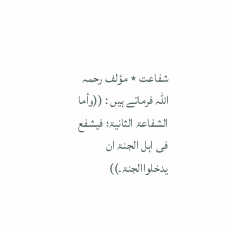شفاعت ٭ مؤلف رحمہ اللہ فرماتے ہیں : ((وأما الشفاعۃ الثانیۃ؛ فیشفع فی اہل الجنۃ ان یدخلواالجنۃ۔))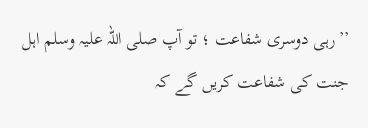’’رہی دوسری شفاعت ؛ تو آپ صلی اللہ علیہ وسلم اہل جنت کی شفاعت کریں گے کہ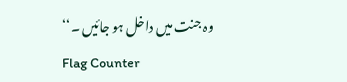وہ جنت میں داخل ہو جائیں ۔‘‘
Flag Counter